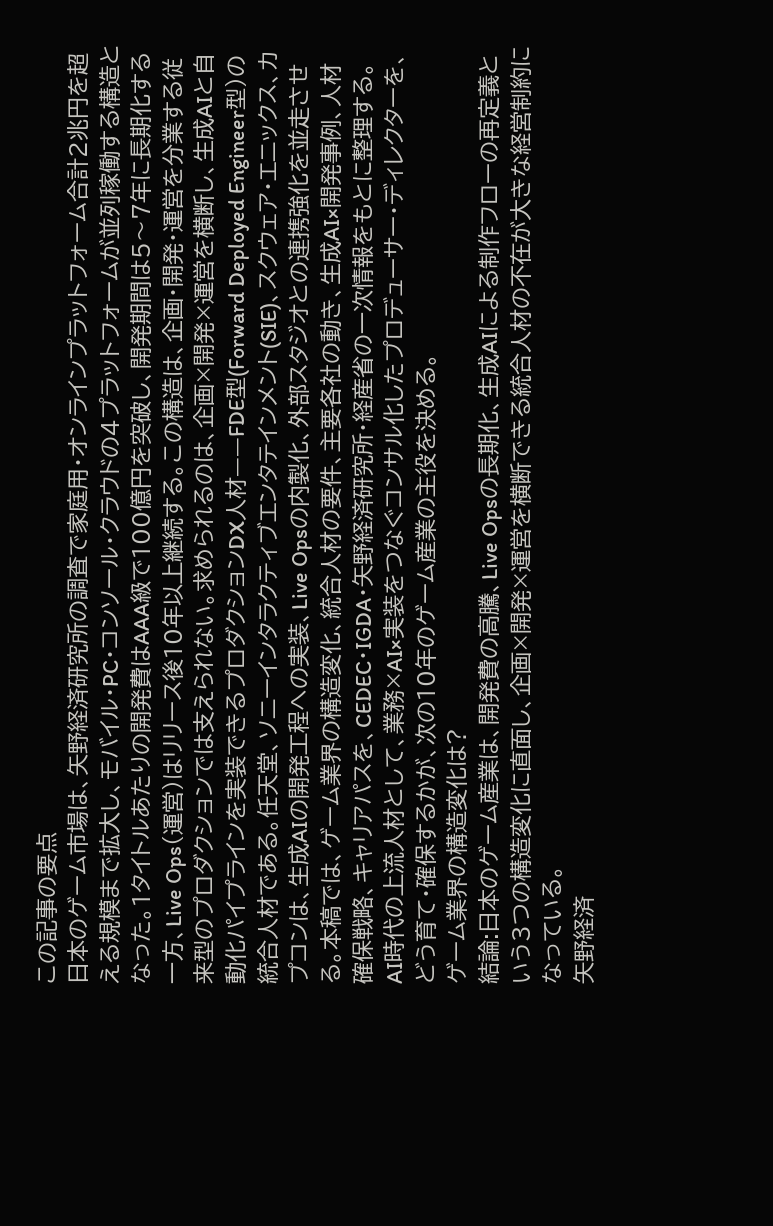この記事の要点
日本のゲーム市場は、矢野経済研究所の調査で家庭用・オンラインプラットフォーム合計2兆円を超える規模まで拡大し、モバイル・PC・コンソール・クラウドの4プラットフォームが並列稼働する構造となった。1タイトルあたりの開発費はAAA級で100億円を突破し、開発期間は5〜7年に長期化する一方、Live Ops(運営)はリリース後10年以上継続する。この構造は、企画・開発・運営を分業する従来型のプロダクションでは支えられない。求められるのは、企画×開発×運営を横断し、生成AIと自動化パイプラインを実装できるプロダクションDX人材——FDE型(Forward Deployed Engineer型)の統合人材である。任天堂、ソニーインタラクティブエンタテインメント(SIE)、スクウェア・エニックス、カプコンは、生成AIの開発工程への実装、Live Opsの内製化、外部スタジオとの連携強化を並走させる。本稿では、ゲーム業界の構造変化、統合人材の要件、主要各社の動き、生成AI×開発事例、人材確保戦略、キャリアパスを、CEDEC・IGDA・矢野経済研究所・経産省の一次情報をもとに整理する。AI時代の上流人材として、業務×AI×実装をつなぐコンサル化したプロデューサー・ディレクターを、どう育て・確保するかが、次の10年のゲーム産業の主役を決める。
ゲーム業界の構造変化は?
結論:日本のゲーム産業は、開発費の高騰、Live Opsの長期化、生成AIによる制作フローの再定義という3つの構造変化に直面し、企画×開発×運営を横断できる統合人材の不在が大きな経営制約になっている。
矢野経済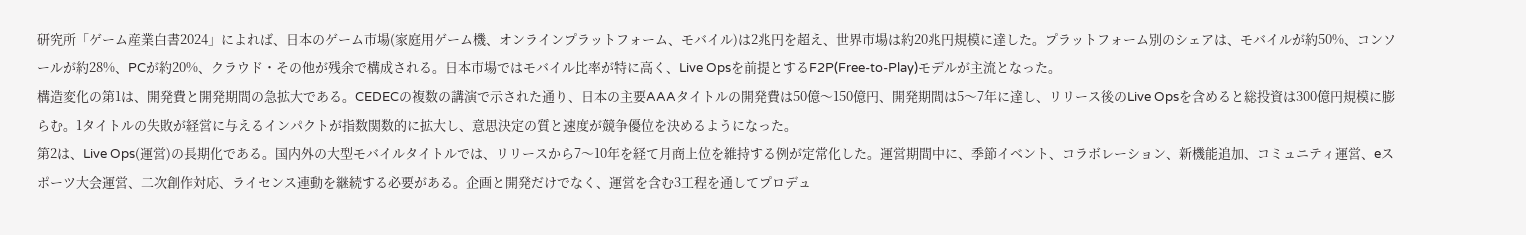研究所「ゲーム産業白書2024」によれば、日本のゲーム市場(家庭用ゲーム機、オンラインプラットフォーム、モバイル)は2兆円を超え、世界市場は約20兆円規模に達した。プラットフォーム別のシェアは、モバイルが約50%、コンソールが約28%、PCが約20%、クラウド・その他が残余で構成される。日本市場ではモバイル比率が特に高く、Live Opsを前提とするF2P(Free-to-Play)モデルが主流となった。
構造変化の第1は、開発費と開発期間の急拡大である。CEDECの複数の講演で示された通り、日本の主要AAAタイトルの開発費は50億〜150億円、開発期間は5〜7年に達し、リリース後のLive Opsを含めると総投資は300億円規模に膨らむ。1タイトルの失敗が経営に与えるインパクトが指数関数的に拡大し、意思決定の質と速度が競争優位を決めるようになった。
第2は、Live Ops(運営)の長期化である。国内外の大型モバイルタイトルでは、リリースから7〜10年を経て月商上位を維持する例が定常化した。運営期間中に、季節イベント、コラボレーション、新機能追加、コミュニティ運営、eスポーツ大会運営、二次創作対応、ライセンス連動を継続する必要がある。企画と開発だけでなく、運営を含む3工程を通してプロデュ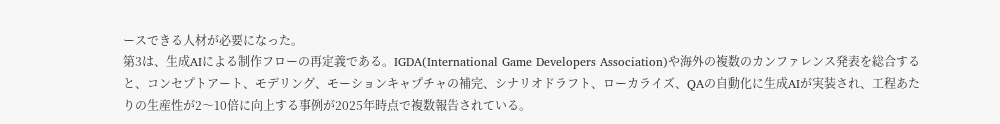ースできる人材が必要になった。
第3は、生成AIによる制作フローの再定義である。IGDA(International Game Developers Association)や海外の複数のカンファレンス発表を総合すると、コンセプトアート、モデリング、モーションキャプチャの補完、シナリオドラフト、ローカライズ、QAの自動化に生成AIが実装され、工程あたりの生産性が2〜10倍に向上する事例が2025年時点で複数報告されている。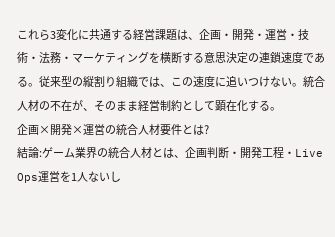これら3変化に共通する経営課題は、企画・開発・運営・技術・法務・マーケティングを横断する意思決定の連鎖速度である。従来型の縦割り組織では、この速度に追いつけない。統合人材の不在が、そのまま経営制約として顕在化する。
企画×開発×運営の統合人材要件とは?
結論:ゲーム業界の統合人材とは、企画判断・開発工程・Live Ops運営を1人ないし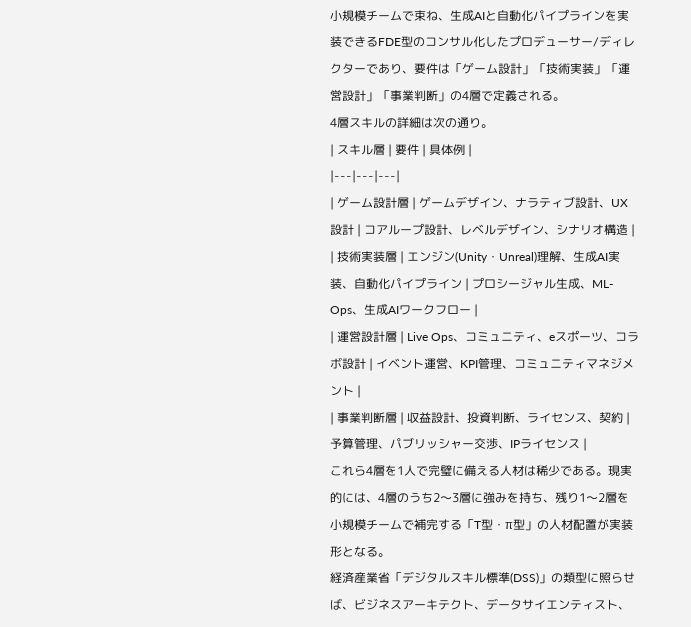小規模チームで束ね、生成AIと自動化パイプラインを実装できるFDE型のコンサル化したプロデューサー/ディレクターであり、要件は「ゲーム設計」「技術実装」「運営設計」「事業判断」の4層で定義される。
4層スキルの詳細は次の通り。
| スキル層 | 要件 | 具体例 |
|---|---|---|
| ゲーム設計層 | ゲームデザイン、ナラティブ設計、UX設計 | コアループ設計、レベルデザイン、シナリオ構造 |
| 技術実装層 | エンジン(Unity・Unreal)理解、生成AI実装、自動化パイプライン | プロシージャル生成、ML-Ops、生成AIワークフロー |
| 運営設計層 | Live Ops、コミュニティ、eスポーツ、コラボ設計 | イベント運営、KPI管理、コミュニティマネジメント |
| 事業判断層 | 収益設計、投資判断、ライセンス、契約 | 予算管理、パブリッシャー交渉、IPライセンス |
これら4層を1人で完璧に備える人材は稀少である。現実的には、4層のうち2〜3層に強みを持ち、残り1〜2層を小規模チームで補完する「T型・π型」の人材配置が実装形となる。
経済産業省「デジタルスキル標準(DSS)」の類型に照らせば、ビジネスアーキテクト、データサイエンティスト、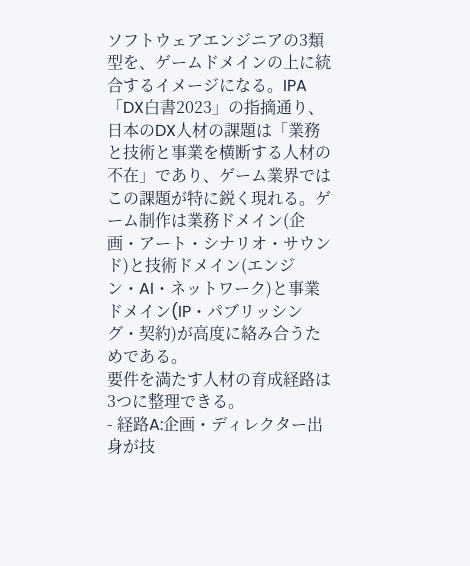ソフトウェアエンジニアの3類型を、ゲームドメインの上に統合するイメージになる。IPA「DX白書2023」の指摘通り、日本のDX人材の課題は「業務と技術と事業を横断する人材の不在」であり、ゲーム業界ではこの課題が特に鋭く現れる。ゲーム制作は業務ドメイン(企画・アート・シナリオ・サウンド)と技術ドメイン(エンジン・AI・ネットワーク)と事業ドメイン(IP・パブリッシング・契約)が高度に絡み合うためである。
要件を満たす人材の育成経路は3つに整理できる。
- 経路A:企画・ディレクター出身が技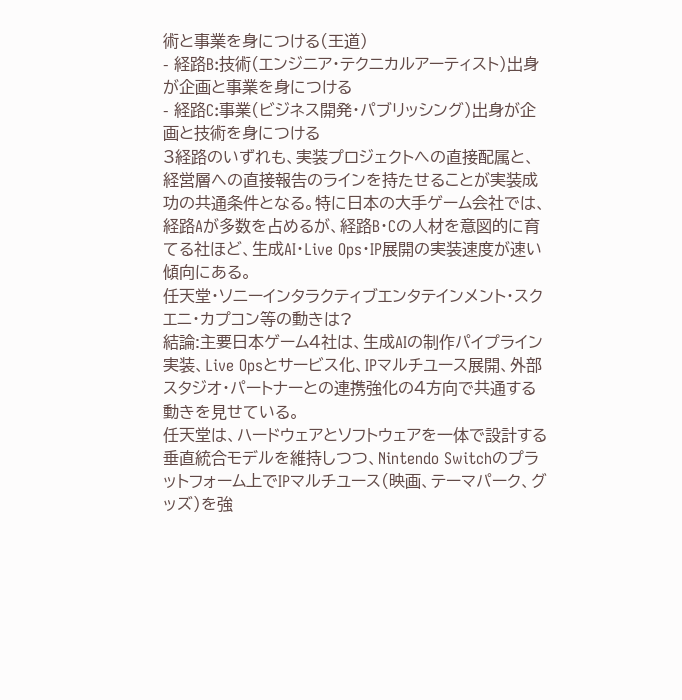術と事業を身につける(王道)
- 経路B:技術(エンジニア・テクニカルアーティスト)出身が企画と事業を身につける
- 経路C:事業(ビジネス開発・パブリッシング)出身が企画と技術を身につける
3経路のいずれも、実装プロジェクトへの直接配属と、経営層への直接報告のラインを持たせることが実装成功の共通条件となる。特に日本の大手ゲーム会社では、経路Aが多数を占めるが、経路B・Cの人材を意図的に育てる社ほど、生成AI・Live Ops・IP展開の実装速度が速い傾向にある。
任天堂・ソニーインタラクティブエンタテインメント・スクエニ・カプコン等の動きは?
結論:主要日本ゲーム4社は、生成AIの制作パイプライン実装、Live Opsとサービス化、IPマルチユース展開、外部スタジオ・パートナーとの連携強化の4方向で共通する動きを見せている。
任天堂は、ハードウェアとソフトウェアを一体で設計する垂直統合モデルを維持しつつ、Nintendo Switchのプラットフォーム上でIPマルチユース(映画、テーマパーク、グッズ)を強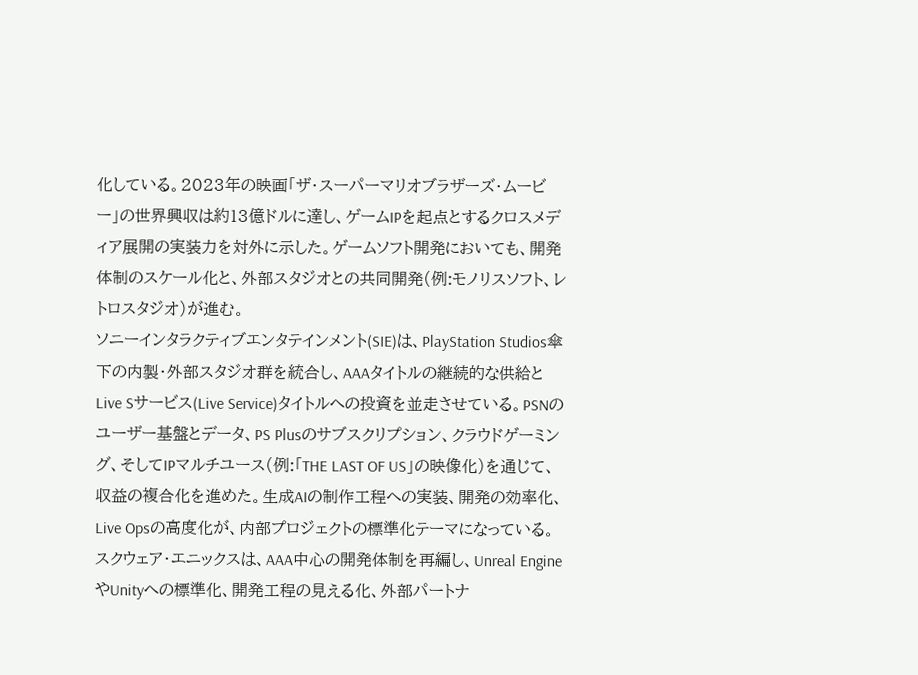化している。2023年の映画「ザ・スーパーマリオブラザーズ・ムービー」の世界興収は約13億ドルに達し、ゲームIPを起点とするクロスメディア展開の実装力を対外に示した。ゲームソフト開発においても、開発体制のスケール化と、外部スタジオとの共同開発(例:モノリスソフト、レトロスタジオ)が進む。
ソニーインタラクティブエンタテインメント(SIE)は、PlayStation Studios傘下の内製・外部スタジオ群を統合し、AAAタイトルの継続的な供給とLive Sサービス(Live Service)タイトルへの投資を並走させている。PSNのユーザー基盤とデータ、PS Plusのサブスクリプション、クラウドゲーミング、そしてIPマルチユース(例:「THE LAST OF US」の映像化)を通じて、収益の複合化を進めた。生成AIの制作工程への実装、開発の効率化、Live Opsの高度化が、内部プロジェクトの標準化テーマになっている。
スクウェア・エニックスは、AAA中心の開発体制を再編し、Unreal EngineやUnityへの標準化、開発工程の見える化、外部パートナ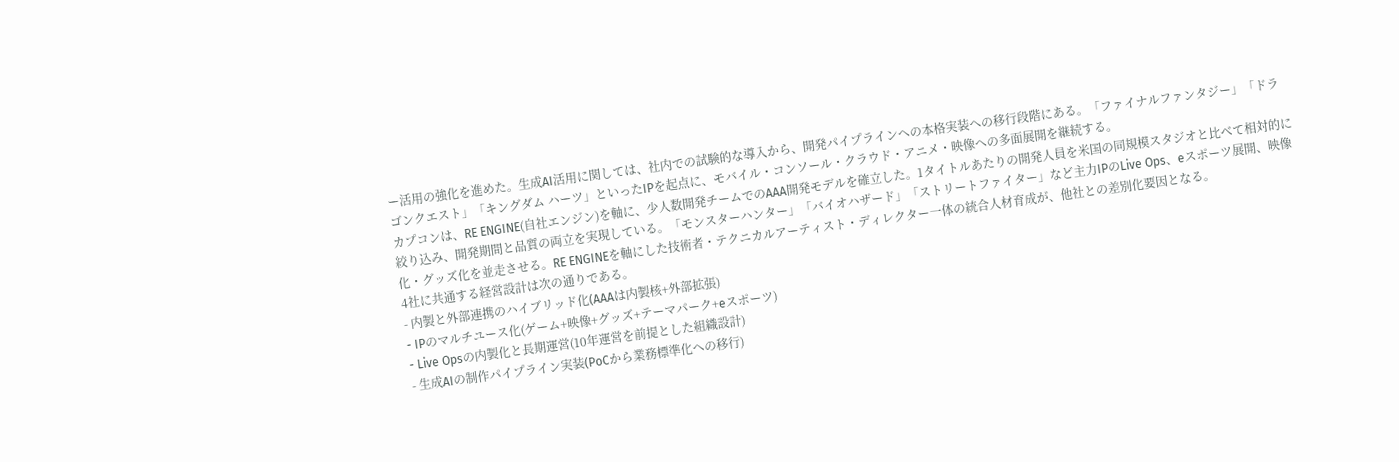ー活用の強化を進めた。生成AI活用に関しては、社内での試験的な導入から、開発パイプラインへの本格実装への移行段階にある。「ファイナルファンタジー」「ドラゴンクエスト」「キングダム ハーツ」といったIPを起点に、モバイル・コンソール・クラウド・アニメ・映像への多面展開を継続する。
カプコンは、RE ENGINE(自社エンジン)を軸に、少人数開発チームでのAAA開発モデルを確立した。1タイトルあたりの開発人員を米国の同規模スタジオと比べて相対的に絞り込み、開発期間と品質の両立を実現している。「モンスターハンター」「バイオハザード」「ストリートファイター」など主力IPのLive Ops、eスポーツ展開、映像化・グッズ化を並走させる。RE ENGINEを軸にした技術者・テクニカルアーティスト・ディレクター一体の統合人材育成が、他社との差別化要因となる。
4社に共通する経営設計は次の通りである。
- 内製と外部連携のハイブリッド化(AAAは内製核+外部拡張)
- IPのマルチユース化(ゲーム+映像+グッズ+テーマパーク+eスポーツ)
- Live Opsの内製化と長期運営(10年運営を前提とした組織設計)
- 生成AIの制作パイプライン実装(PoCから業務標準化への移行)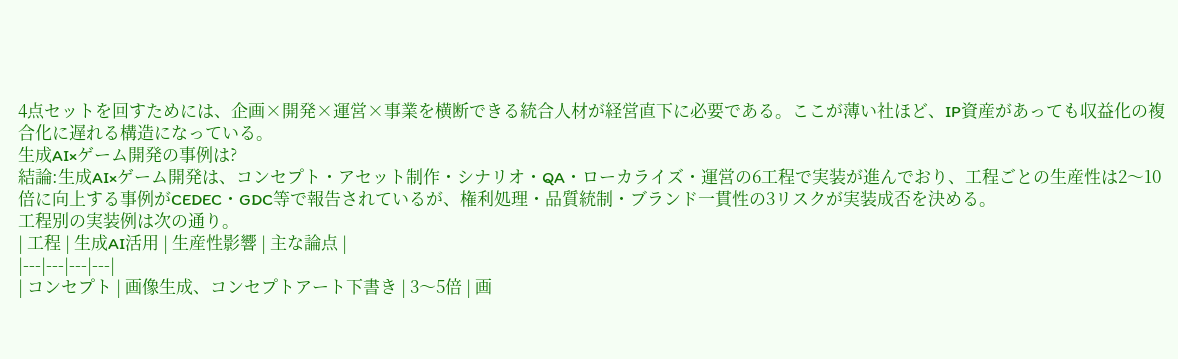4点セットを回すためには、企画×開発×運営×事業を横断できる統合人材が経営直下に必要である。ここが薄い社ほど、IP資産があっても収益化の複合化に遅れる構造になっている。
生成AI×ゲーム開発の事例は?
結論:生成AI×ゲーム開発は、コンセプト・アセット制作・シナリオ・QA・ローカライズ・運営の6工程で実装が進んでおり、工程ごとの生産性は2〜10倍に向上する事例がCEDEC・GDC等で報告されているが、権利処理・品質統制・ブランド一貫性の3リスクが実装成否を決める。
工程別の実装例は次の通り。
| 工程 | 生成AI活用 | 生産性影響 | 主な論点 |
|---|---|---|---|
| コンセプト | 画像生成、コンセプトアート下書き | 3〜5倍 | 画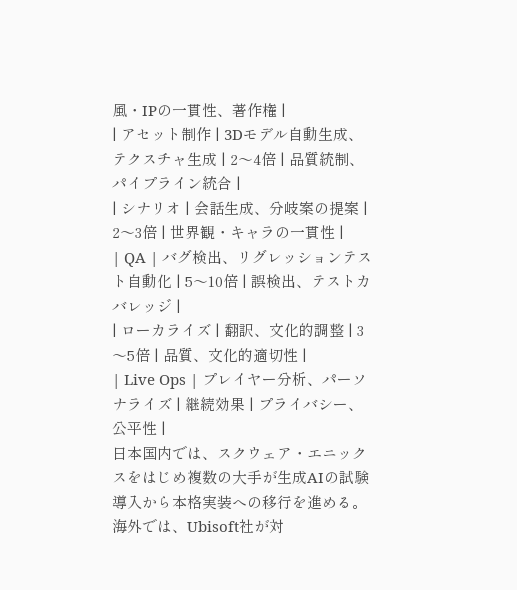風・IPの一貫性、著作権 |
| アセット制作 | 3Dモデル自動生成、テクスチャ生成 | 2〜4倍 | 品質統制、パイプライン統合 |
| シナリオ | 会話生成、分岐案の提案 | 2〜3倍 | 世界観・キャラの一貫性 |
| QA | バグ検出、リグレッションテスト自動化 | 5〜10倍 | 誤検出、テストカバレッジ |
| ローカライズ | 翻訳、文化的調整 | 3〜5倍 | 品質、文化的適切性 |
| Live Ops | プレイヤー分析、パーソナライズ | 継続効果 | プライバシー、公平性 |
日本国内では、スクウェア・エニックスをはじめ複数の大手が生成AIの試験導入から本格実装への移行を進める。海外では、Ubisoft社が対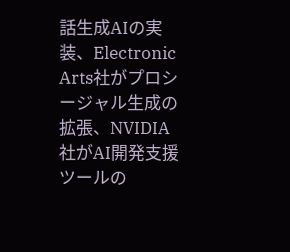話生成AIの実装、Electronic Arts社がプロシージャル生成の拡張、NVIDIA社がAI開発支援ツールの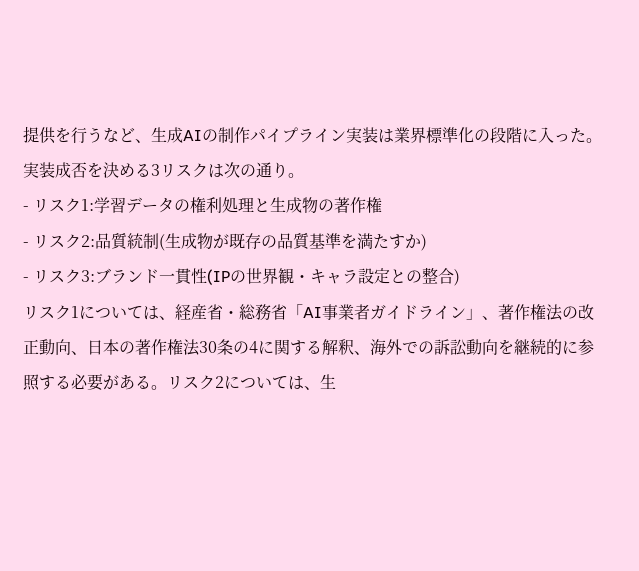提供を行うなど、生成AIの制作パイプライン実装は業界標準化の段階に入った。
実装成否を決める3リスクは次の通り。
- リスク1:学習データの権利処理と生成物の著作権
- リスク2:品質統制(生成物が既存の品質基準を満たすか)
- リスク3:ブランド一貫性(IPの世界観・キャラ設定との整合)
リスク1については、経産省・総務省「AI事業者ガイドライン」、著作権法の改正動向、日本の著作権法30条の4に関する解釈、海外での訴訟動向を継続的に参照する必要がある。リスク2については、生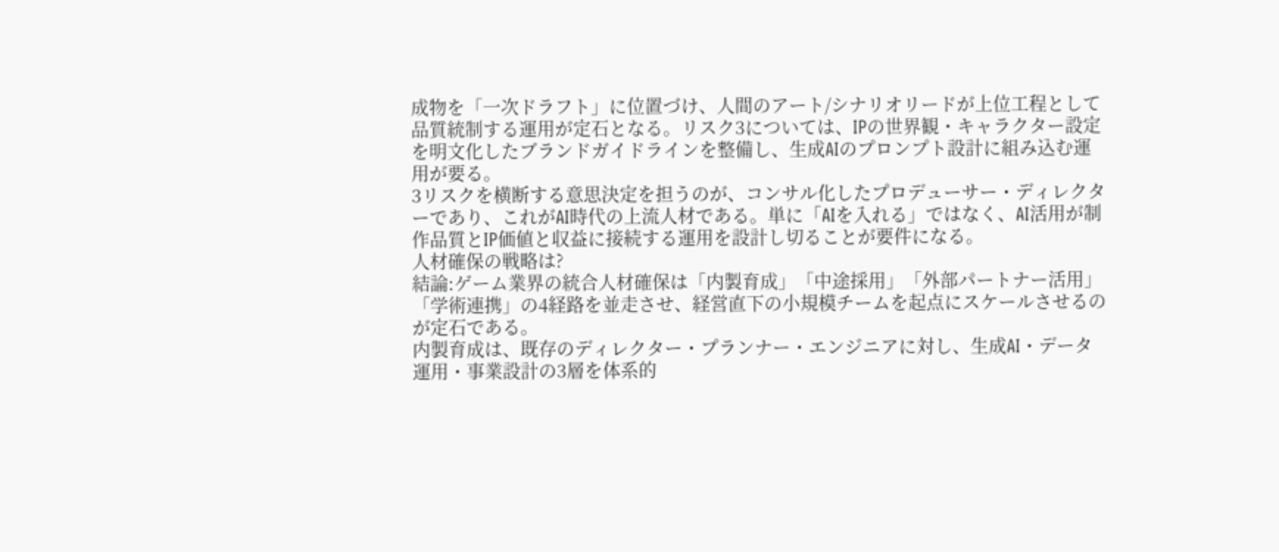成物を「一次ドラフト」に位置づけ、人間のアート/シナリオリードが上位工程として品質統制する運用が定石となる。リスク3については、IPの世界観・キャラクター設定を明文化したブランドガイドラインを整備し、生成AIのプロンプト設計に組み込む運用が要る。
3リスクを横断する意思決定を担うのが、コンサル化したプロデューサー・ディレクターであり、これがAI時代の上流人材である。単に「AIを入れる」ではなく、AI活用が制作品質とIP価値と収益に接続する運用を設計し切ることが要件になる。
人材確保の戦略は?
結論:ゲーム業界の統合人材確保は「内製育成」「中途採用」「外部パートナー活用」「学術連携」の4経路を並走させ、経営直下の小規模チームを起点にスケールさせるのが定石である。
内製育成は、既存のディレクター・プランナー・エンジニアに対し、生成AI・データ運用・事業設計の3層を体系的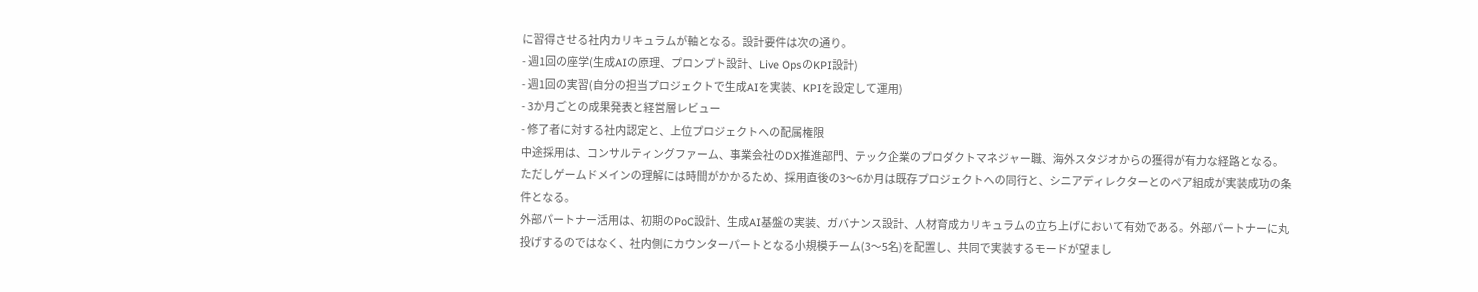に習得させる社内カリキュラムが軸となる。設計要件は次の通り。
- 週1回の座学(生成AIの原理、プロンプト設計、Live OpsのKPI設計)
- 週1回の実習(自分の担当プロジェクトで生成AIを実装、KPIを設定して運用)
- 3か月ごとの成果発表と経営層レビュー
- 修了者に対する社内認定と、上位プロジェクトへの配属権限
中途採用は、コンサルティングファーム、事業会社のDX推進部門、テック企業のプロダクトマネジャー職、海外スタジオからの獲得が有力な経路となる。ただしゲームドメインの理解には時間がかかるため、採用直後の3〜6か月は既存プロジェクトへの同行と、シニアディレクターとのペア組成が実装成功の条件となる。
外部パートナー活用は、初期のPoC設計、生成AI基盤の実装、ガバナンス設計、人材育成カリキュラムの立ち上げにおいて有効である。外部パートナーに丸投げするのではなく、社内側にカウンターパートとなる小規模チーム(3〜5名)を配置し、共同で実装するモードが望まし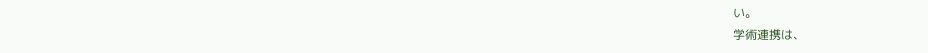い。
学術連携は、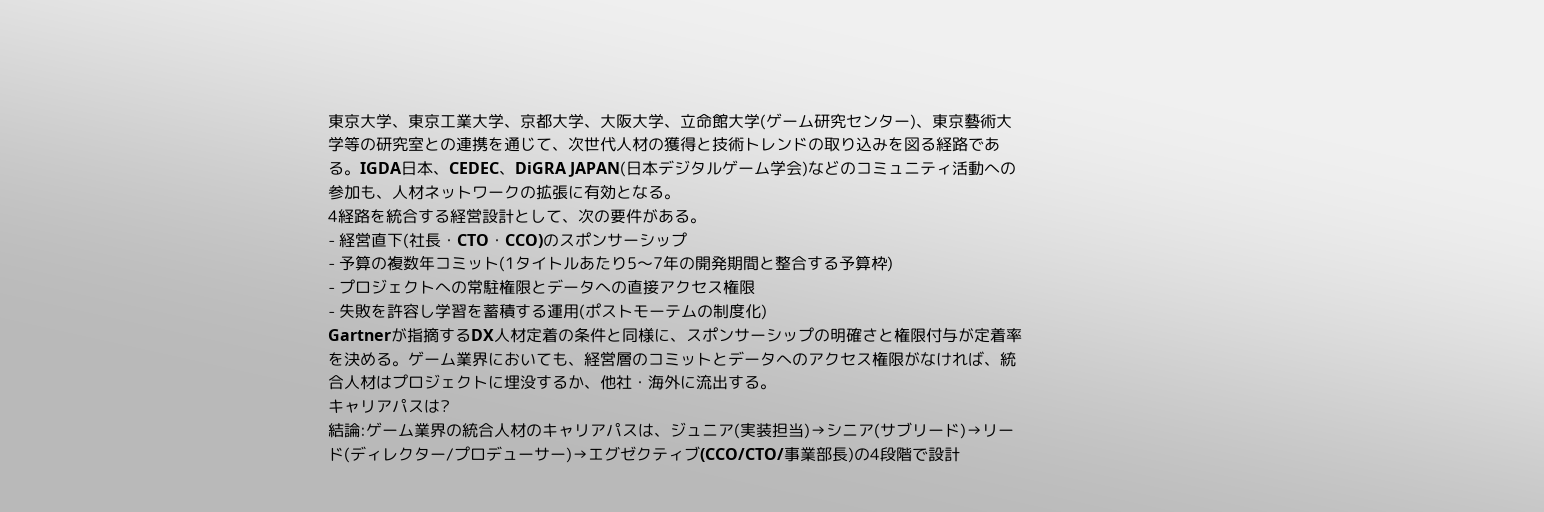東京大学、東京工業大学、京都大学、大阪大学、立命館大学(ゲーム研究センター)、東京藝術大学等の研究室との連携を通じて、次世代人材の獲得と技術トレンドの取り込みを図る経路である。IGDA日本、CEDEC、DiGRA JAPAN(日本デジタルゲーム学会)などのコミュニティ活動への参加も、人材ネットワークの拡張に有効となる。
4経路を統合する経営設計として、次の要件がある。
- 経営直下(社長・CTO・CCO)のスポンサーシップ
- 予算の複数年コミット(1タイトルあたり5〜7年の開発期間と整合する予算枠)
- プロジェクトへの常駐権限とデータへの直接アクセス権限
- 失敗を許容し学習を蓄積する運用(ポストモーテムの制度化)
Gartnerが指摘するDX人材定着の条件と同様に、スポンサーシップの明確さと権限付与が定着率を決める。ゲーム業界においても、経営層のコミットとデータへのアクセス権限がなければ、統合人材はプロジェクトに埋没するか、他社・海外に流出する。
キャリアパスは?
結論:ゲーム業界の統合人材のキャリアパスは、ジュニア(実装担当)→シニア(サブリード)→リード(ディレクター/プロデューサー)→エグゼクティブ(CCO/CTO/事業部長)の4段階で設計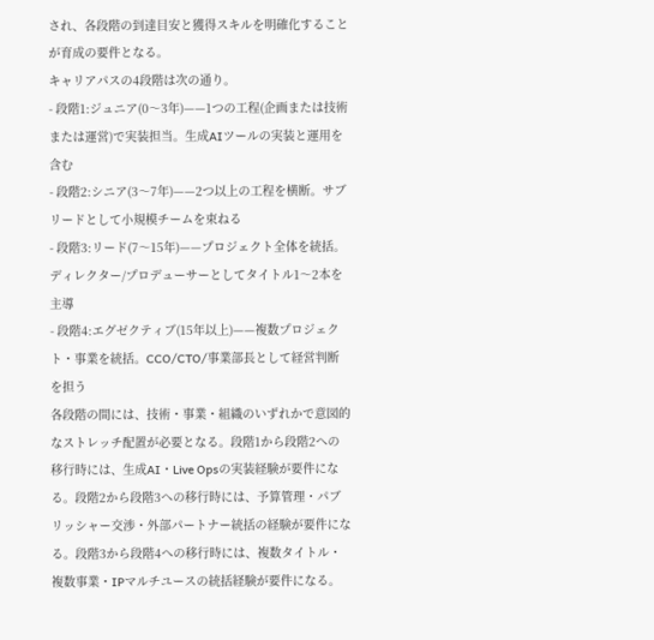され、各段階の到達目安と獲得スキルを明確化することが育成の要件となる。
キャリアパスの4段階は次の通り。
- 段階1:ジュニア(0〜3年)——1つの工程(企画または技術または運営)で実装担当。生成AIツールの実装と運用を含む
- 段階2:シニア(3〜7年)——2つ以上の工程を横断。サブリードとして小規模チームを束ねる
- 段階3:リード(7〜15年)——プロジェクト全体を統括。ディレクター/プロデューサーとしてタイトル1〜2本を主導
- 段階4:エグゼクティブ(15年以上)——複数プロジェクト・事業を統括。CCO/CTO/事業部長として経営判断を担う
各段階の間には、技術・事業・組織のいずれかで意図的なストレッチ配置が必要となる。段階1から段階2への移行時には、生成AI・Live Opsの実装経験が要件になる。段階2から段階3への移行時には、予算管理・パブリッシャー交渉・外部パートナー統括の経験が要件になる。段階3から段階4への移行時には、複数タイトル・複数事業・IPマルチユースの統括経験が要件になる。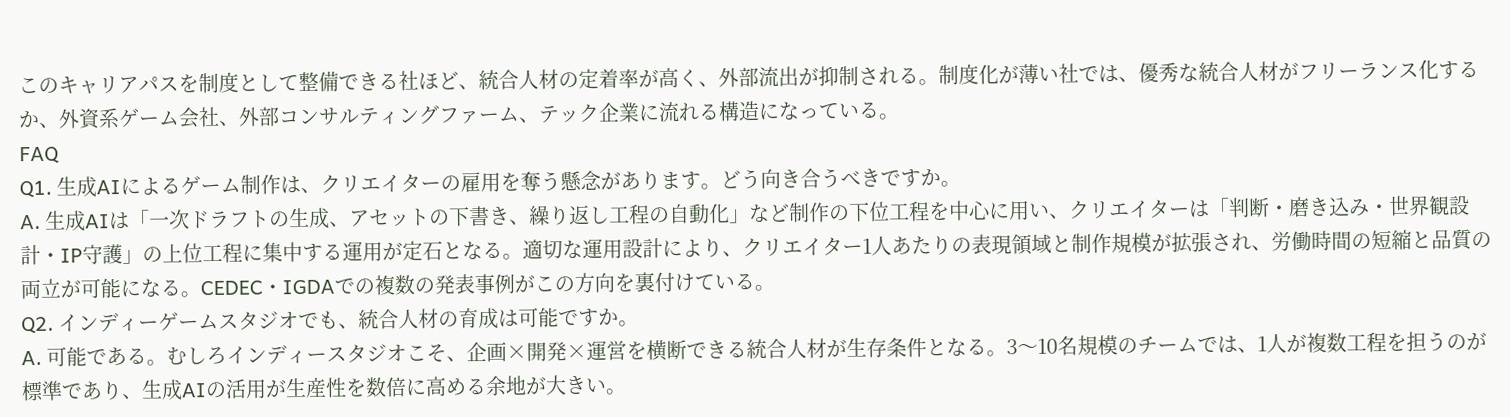このキャリアパスを制度として整備できる社ほど、統合人材の定着率が高く、外部流出が抑制される。制度化が薄い社では、優秀な統合人材がフリーランス化するか、外資系ゲーム会社、外部コンサルティングファーム、テック企業に流れる構造になっている。
FAQ
Q1. 生成AIによるゲーム制作は、クリエイターの雇用を奪う懸念があります。どう向き合うべきですか。
A. 生成AIは「一次ドラフトの生成、アセットの下書き、繰り返し工程の自動化」など制作の下位工程を中心に用い、クリエイターは「判断・磨き込み・世界観設計・IP守護」の上位工程に集中する運用が定石となる。適切な運用設計により、クリエイター1人あたりの表現領域と制作規模が拡張され、労働時間の短縮と品質の両立が可能になる。CEDEC・IGDAでの複数の発表事例がこの方向を裏付けている。
Q2. インディーゲームスタジオでも、統合人材の育成は可能ですか。
A. 可能である。むしろインディースタジオこそ、企画×開発×運営を横断できる統合人材が生存条件となる。3〜10名規模のチームでは、1人が複数工程を担うのが標準であり、生成AIの活用が生産性を数倍に高める余地が大きい。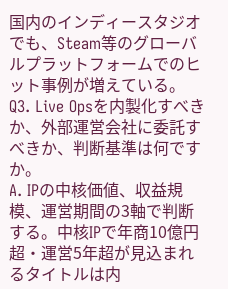国内のインディースタジオでも、Steam等のグローバルプラットフォームでのヒット事例が増えている。
Q3. Live Opsを内製化すべきか、外部運営会社に委託すべきか、判断基準は何ですか。
A. IPの中核価値、収益規模、運営期間の3軸で判断する。中核IPで年商10億円超・運営5年超が見込まれるタイトルは内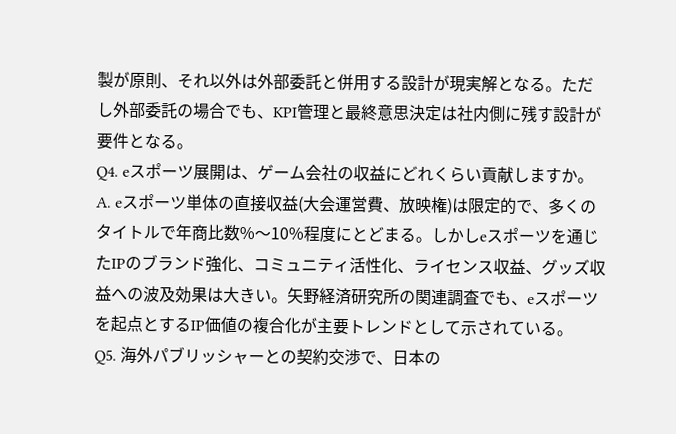製が原則、それ以外は外部委託と併用する設計が現実解となる。ただし外部委託の場合でも、KPI管理と最終意思決定は社内側に残す設計が要件となる。
Q4. eスポーツ展開は、ゲーム会社の収益にどれくらい貢献しますか。
A. eスポーツ単体の直接収益(大会運営費、放映権)は限定的で、多くのタイトルで年商比数%〜10%程度にとどまる。しかしeスポーツを通じたIPのブランド強化、コミュニティ活性化、ライセンス収益、グッズ収益への波及効果は大きい。矢野経済研究所の関連調査でも、eスポーツを起点とするIP価値の複合化が主要トレンドとして示されている。
Q5. 海外パブリッシャーとの契約交渉で、日本の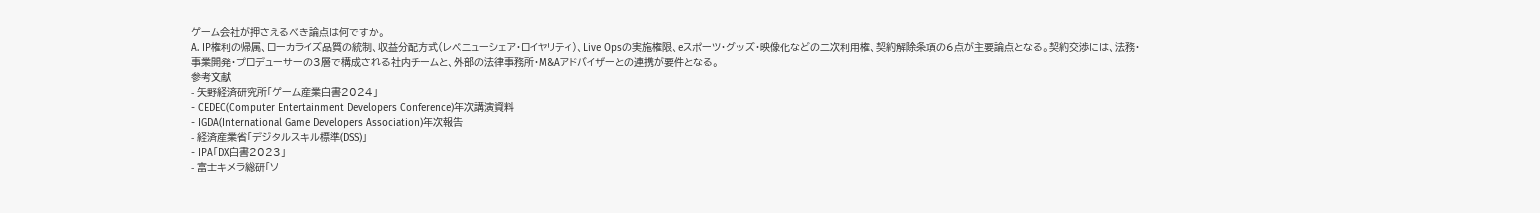ゲーム会社が押さえるべき論点は何ですか。
A. IP権利の帰属、ローカライズ品質の統制、収益分配方式(レベニューシェア・ロイヤリティ)、Live Opsの実施権限、eスポーツ・グッズ・映像化などの二次利用権、契約解除条項の6点が主要論点となる。契約交渉には、法務・事業開発・プロデューサーの3層で構成される社内チームと、外部の法律事務所・M&Aアドバイザーとの連携が要件となる。
参考文献
- 矢野経済研究所「ゲーム産業白書2024」
- CEDEC(Computer Entertainment Developers Conference)年次講演資料
- IGDA(International Game Developers Association)年次報告
- 経済産業省「デジタルスキル標準(DSS)」
- IPA「DX白書2023」
- 富士キメラ総研「ソ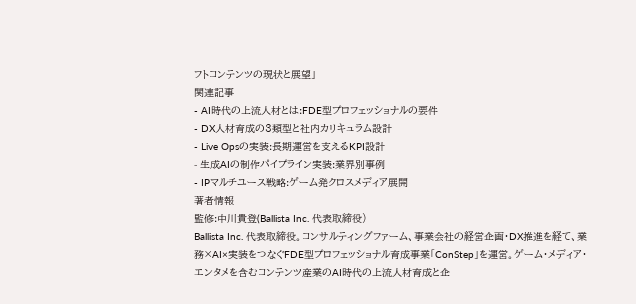フトコンテンツの現状と展望」
関連記事
- AI時代の上流人材とは:FDE型プロフェッショナルの要件
- DX人材育成の3類型と社内カリキュラム設計
- Live Opsの実装:長期運営を支えるKPI設計
- 生成AIの制作パイプライン実装:業界別事例
- IPマルチユース戦略:ゲーム発クロスメディア展開
著者情報
監修:中川貴登(Ballista Inc. 代表取締役)
Ballista Inc. 代表取締役。コンサルティングファーム、事業会社の経営企画・DX推進を経て、業務×AI×実装をつなぐFDE型プロフェッショナル育成事業「ConStep」を運営。ゲーム・メディア・エンタメを含むコンテンツ産業のAI時代の上流人材育成と企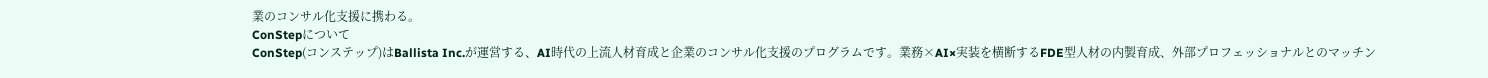業のコンサル化支援に携わる。
ConStepについて
ConStep(コンステップ)はBallista Inc.が運営する、AI時代の上流人材育成と企業のコンサル化支援のプログラムです。業務×AI×実装を横断するFDE型人材の内製育成、外部プロフェッショナルとのマッチン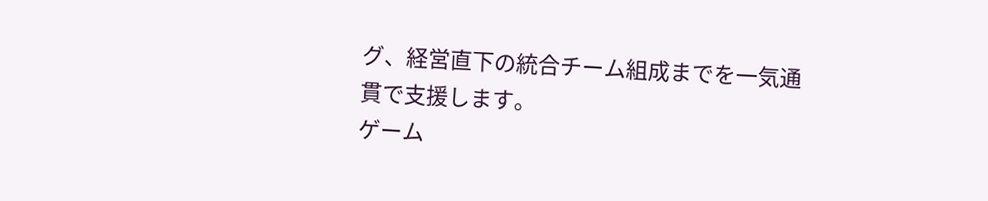グ、経営直下の統合チーム組成までを一気通貫で支援します。
ゲーム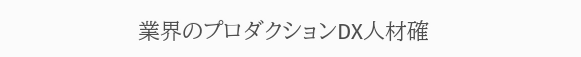業界のプロダクションDX人材確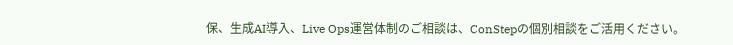保、生成AI導入、Live Ops運営体制のご相談は、ConStepの個別相談をご活用ください。